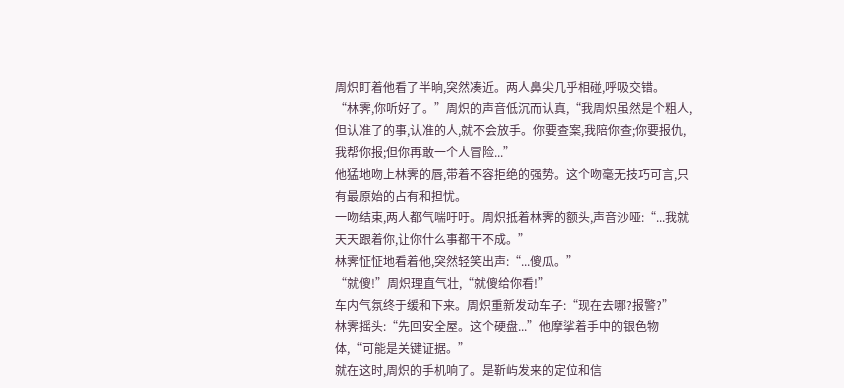周炽盯着他看了半晌,突然凑近。两人鼻尖几乎相碰,呼吸交错。
“林霁,你听好了。”周炽的声音低沉而认真,“我周炽虽然是个粗人,但认准了的事,认准的人,就不会放手。你要查案,我陪你查;你要报仇,我帮你报;但你再敢一个人冒险...”
他猛地吻上林霁的唇,带着不容拒绝的强势。这个吻毫无技巧可言,只有最原始的占有和担忧。
一吻结束,两人都气喘吁吁。周炽抵着林霁的额头,声音沙哑:“...我就天天跟着你,让你什么事都干不成。”
林霁怔怔地看着他,突然轻笑出声:“...傻瓜。”
“就傻!”周炽理直气壮,“就傻给你看!”
车内气氛终于缓和下来。周炽重新发动车子:“现在去哪?报警?”
林霁摇头:“先回安全屋。这个硬盘...”他摩挲着手中的银色物体,“可能是关键证据。”
就在这时,周炽的手机响了。是靳屿发来的定位和信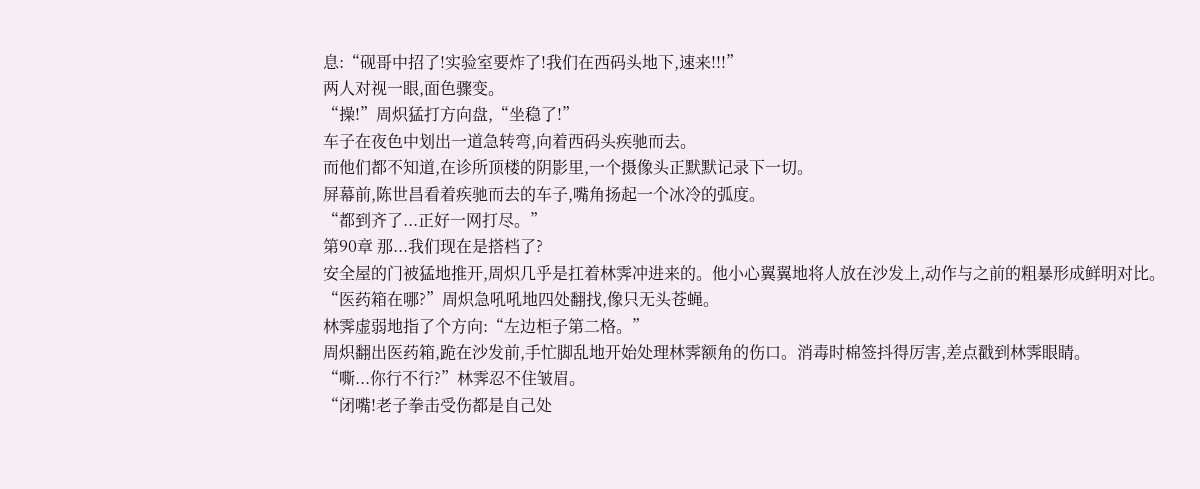息:“砚哥中招了!实验室要炸了!我们在西码头地下,速来!!!”
两人对视一眼,面色骤变。
“操!”周炽猛打方向盘,“坐稳了!”
车子在夜色中划出一道急转弯,向着西码头疾驰而去。
而他们都不知道,在诊所顶楼的阴影里,一个摄像头正默默记录下一切。
屏幕前,陈世昌看着疾驰而去的车子,嘴角扬起一个冰冷的弧度。
“都到齐了...正好一网打尽。”
第90章 那...我们现在是搭档了?
安全屋的门被猛地推开,周炽几乎是扛着林霁冲进来的。他小心翼翼地将人放在沙发上,动作与之前的粗暴形成鲜明对比。
“医药箱在哪?”周炽急吼吼地四处翻找,像只无头苍蝇。
林霁虚弱地指了个方向:“左边柜子第二格。”
周炽翻出医药箱,跪在沙发前,手忙脚乱地开始处理林霁额角的伤口。消毒时棉签抖得厉害,差点戳到林霁眼睛。
“嘶...你行不行?”林霁忍不住皱眉。
“闭嘴!老子拳击受伤都是自己处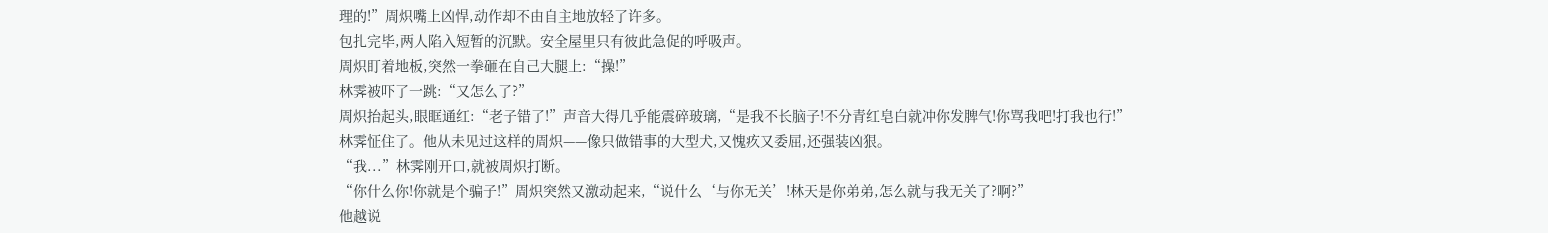理的!”周炽嘴上凶悍,动作却不由自主地放轻了许多。
包扎完毕,两人陷入短暂的沉默。安全屋里只有彼此急促的呼吸声。
周炽盯着地板,突然一拳砸在自己大腿上:“操!”
林霁被吓了一跳:“又怎么了?”
周炽抬起头,眼眶通红:“老子错了!”声音大得几乎能震碎玻璃,“是我不长脑子!不分青红皂白就冲你发脾气!你骂我吧!打我也行!”
林霁怔住了。他从未见过这样的周炽——像只做错事的大型犬,又愧疚又委屈,还强装凶狠。
“我...”林霁刚开口,就被周炽打断。
“你什么你!你就是个骗子!”周炽突然又激动起来,“说什么‘与你无关’!林天是你弟弟,怎么就与我无关了?啊?”
他越说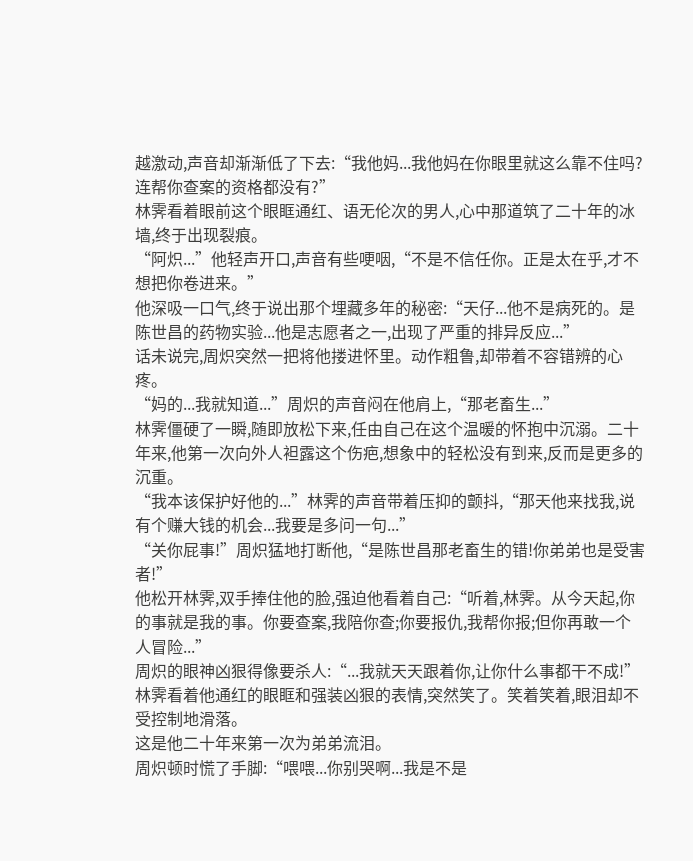越激动,声音却渐渐低了下去:“我他妈...我他妈在你眼里就这么靠不住吗?连帮你查案的资格都没有?”
林霁看着眼前这个眼眶通红、语无伦次的男人,心中那道筑了二十年的冰墙,终于出现裂痕。
“阿炽...”他轻声开口,声音有些哽咽,“不是不信任你。正是太在乎,才不想把你卷进来。”
他深吸一口气,终于说出那个埋藏多年的秘密:“天仔...他不是病死的。是陈世昌的药物实验...他是志愿者之一,出现了严重的排异反应...”
话未说完,周炽突然一把将他搂进怀里。动作粗鲁,却带着不容错辨的心疼。
“妈的...我就知道...”周炽的声音闷在他肩上,“那老畜生...”
林霁僵硬了一瞬,随即放松下来,任由自己在这个温暖的怀抱中沉溺。二十年来,他第一次向外人袒露这个伤疤,想象中的轻松没有到来,反而是更多的沉重。
“我本该保护好他的...”林霁的声音带着压抑的颤抖,“那天他来找我,说有个赚大钱的机会...我要是多问一句...”
“关你屁事!”周炽猛地打断他,“是陈世昌那老畜生的错!你弟弟也是受害者!”
他松开林霁,双手捧住他的脸,强迫他看着自己:“听着,林霁。从今天起,你的事就是我的事。你要查案,我陪你查;你要报仇,我帮你报;但你再敢一个人冒险...”
周炽的眼神凶狠得像要杀人:“...我就天天跟着你,让你什么事都干不成!”
林霁看着他通红的眼眶和强装凶狠的表情,突然笑了。笑着笑着,眼泪却不受控制地滑落。
这是他二十年来第一次为弟弟流泪。
周炽顿时慌了手脚:“喂喂...你别哭啊...我是不是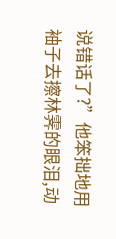说错话了?”他笨拙地用袖子去擦林霁的眼泪,动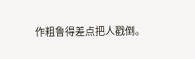作粗鲁得差点把人戳倒。